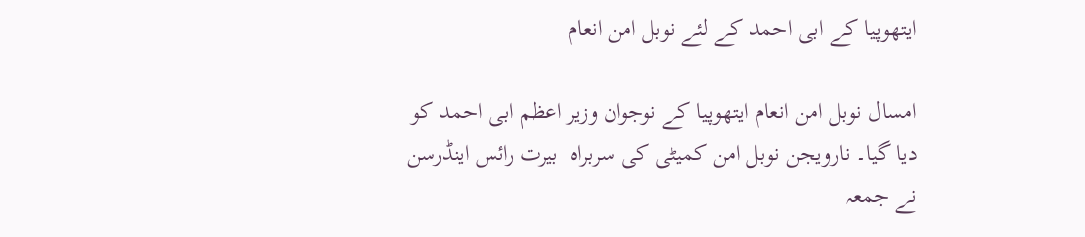ایتھوپیا کے ابی احمد کے لئے نوبل امن انعام

امسال نوبل امن انعام ایتھوپیا کے نوجوان وزیر اعظم ابی احمد کو دیا گیا۔ نارویجن نوبل امن کمیٹی کی سربراہ  بیرت رائس اینڈرسن نے جمعہ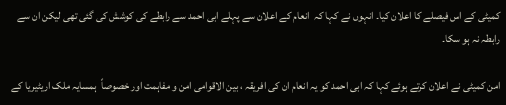کمیٹی کے اس فیصلے کا اعلان کیا۔ انہوں نے کہا کہ  انعام کے اعلان سے پہلے ابی احمد سے رابطے کی کوشش کی گئی تھی لیکن ان سے رابطہ نہ ہو سکا۔

امن کمیٹی نے اعلان کرتے ہوئے کہا کہ ابی احمد کو یہ انعام ان کی افریقہ ، بین الاقوامی امن و مفاہمت اور خصوصاً  ہمسایہ ملک اریٹیریا کے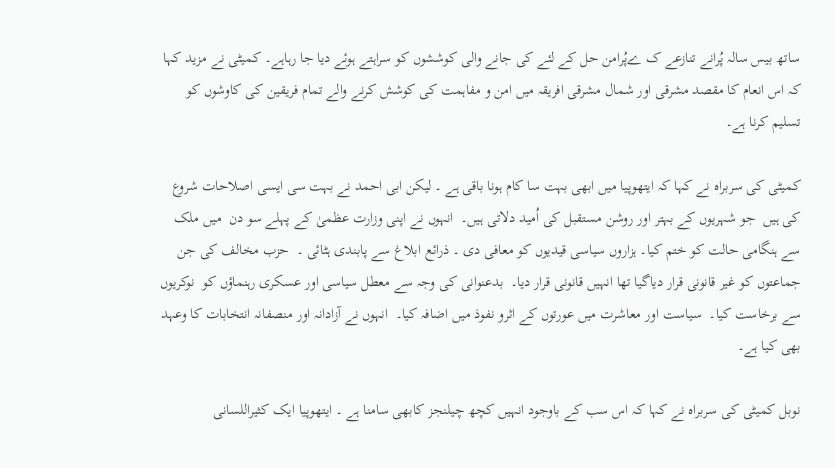ساتھ بیس سالہ پُرانے تنازعے ک ےپُرامن حل کے لئے کی جانے والی کوششوں کو سراہتے ہوئے دیا جا رہاہے۔ کمیٹی نے مزید کہا کہ اس انعام کا مقصد مشرقی اور شمال مشرقی افریقہ میں امن و مفاہمت کی کوشش کرنے والے تمام فریقین کی کاوشوں کو تسلیم کرنا ہے۔

کمیٹی کی سربراہ نے کہا کہ ایتھوپیا میں ابھی بہت سا کام ہونا باقی ہے ۔ لیکن ابی احمد نے بہت سی ایسی اصلاحات شروع کی ہیں  جو شہریوں کے بہتر اور روشن مستقبل کی اُمید دلاتی ہیں۔  انہوں نے اپنی وزارت عظمیٰ کے پہلے سو دن  میں ملک سے ہنگامی حالت کو ختم کیا۔ ہزاروں سیاسی قیدیوں کو معافی دی ۔ ذرائع ابلاغ سے پابندی ہٹائی ۔  حزب مخالف کی جن جماعتوں کو غیر قانونی قرار دیاگیا تھا انہیں قانونی قرار دیا۔  بدعنوانی کی وجہ سے معطل سیاسی اور عسکری رہنماؤں کو  نوکریوں سے برخاست کیا۔  سیاست اور معاشرت میں عورتوں کے اثرو نفوذ میں اضافہ کیا۔  انہوں نے آزادانہ اور منصفانہ انتخابات کا وعہد بھی کیا ہے۔

نوبل کمیٹی کی سربراہ نے کہا کہ اس سب کے باوجود انہیں کچھ چیلنجز کابھی سامنا ہے ۔ ایتھوپیا ایک کثیراللسانی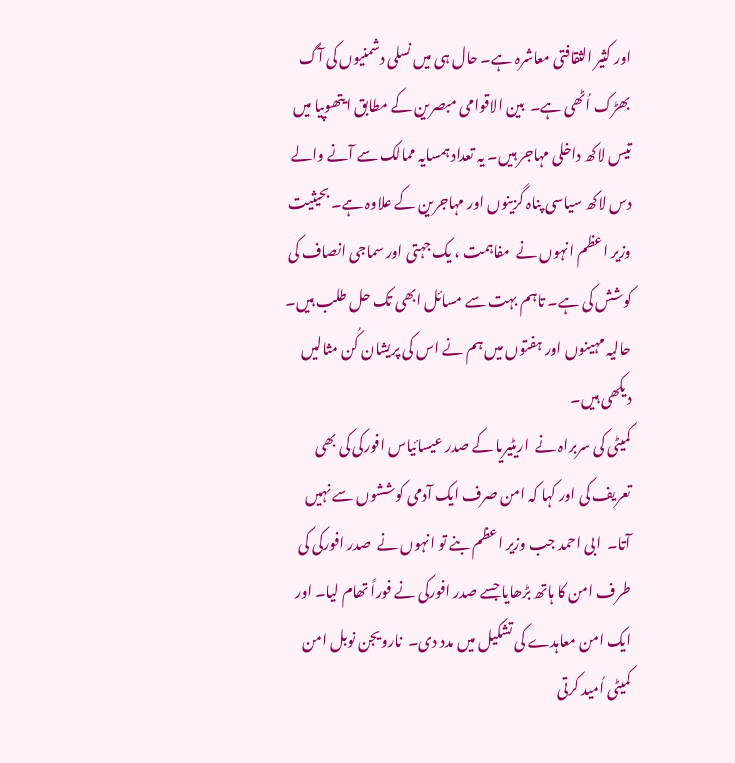اور کثیر الثقافتی معاشرہ ہے۔ حال ہی میں نسلی دشمنیوں کی آگ  بھڑک اُٹھی ہے۔  بین الاقوامی مبصرین کے مطابق ایتھوپیا میں تیس لاکھ داخلی مہاجر ہیں۔ یہ تعداد ہمسایہ ممالک سے آنے والے دس لاکھ سیاسی پناہ گزینوں اور مہاجرین کے علاوہ ہے۔ بحیثیت وزیر اعظم انہوں نے  مفاہمت ، یک جہتی اور سماجی انصاف کی کوشش کی ہے۔ تاہم بہت سے مسائل ابھی تک حل طلب ہیں۔ حالیہ مہینوں اور ہفتوں میں ہم نے اس کی پریشان کُن مثالیں دیکھی ہیں۔
کمیٹی کی سربراہ نے  اریٹیریا کے صدر عیسائیاس افورکی کی بھی تعریف کی اور کہا کہ امن صرف ایک آدمی کوششوں سے نہیں آتا۔  ابی احمد جب وزیر اعظم بنے تو انہوں نے  صدر افورکی کی طرف امن کا ہاتھ بڑھایا جسے صدر افورکی نے فوراً تھام لیا۔ اور ایک امن معاہدے کی تشکیل میں مدد دی۔  نارویجن نوبل امن کمیٹی اُمید کرتی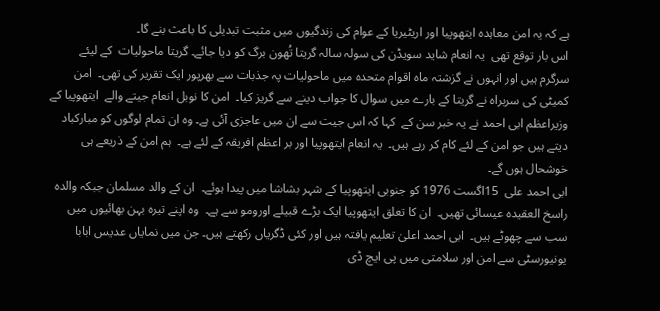ہے کہ یہ امن معاہدہ ایتھوپیا اور اریٹیریا کے عوام کی زندگیوں میں مثبت تبدیلی کا باعث بنے گا۔
اس بار توقع تھی  یہ انعام شاید سویڈن کی سولہ سالہ گریتا تُھون برگ کو دیا جائے۔ گریتا ماحولیات  کے لیئے سرگرم ہیں اور انہوں نے گزشتہ ماہ اقوام متحدہ میں ماحولیات پہ جذبات سے بھرپور ایک تقریر کی تھی۔  امن کمیٹی کی سربراہ نے گریتا کے بارے میں سوال کا جواب دینے سے گریز کیا۔  امن کا نوبل انعام جیتے والے  ایتھوپیا کے وزیراعظم ابی احمد نے یہ خبر سن کے  کہا کہ اس جیت سے ان میں عاجزی آئی ہے۔ وہ ان تمام لوگوں کو مبارکباد دیتے ہیں جو امن کے لئے کام کر رہے ہیں۔  یہ انعام ایتھوپیا اور بر اعظم افریقہ کے لئے ہے۔  ہم امن کے ذریعے ہی خوشحال ہوں گے۔
ابی احمد علی  15اگست 1976 کو جنوبی ایتھوپیا کے شہر بشاشا میں پیدا ہوئے۔  ان کے والد مسلمان جبکہ والدہ راسخ العقیدہ عیسائی تھیں۔  ان کا تعلق ایتھوپیا ایک بڑے قبیلے اورومو سے ہے۔  وہ اپنے تیرہ بہن بھائیوں میں سب سے چھوٹے ہیں۔  ابی احمد اعلیٰ تعلیم یافتہ ہیں اور کئی ڈگریاں رکھتے ہیں۔ جن میں نمایاں عدیس ابابا یونیورسٹی سے امن اور سلامتی میں پی ایچ ڈی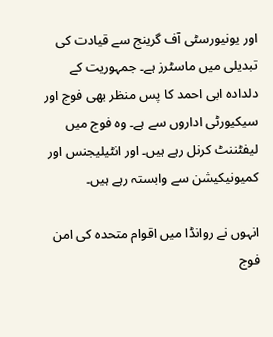اور یونیورسٹی آف گرینج سے قیادت کی تبدیلی میں ماسٹرز ہے۔ جمہوریت کے دلدادہ ابی احمد کا پس منظر بھی فوج اور سیکیورٹی اداروں سے ہے۔ وہ فوج میں لیفٹننٹ کرنل رہے ہیں۔ اور انٹیلیجنس اور کمیونیکیشن سے وابستہ رہے ہیں۔

انہوں نے روانڈا میں اقوام متحدہ کی امن فوج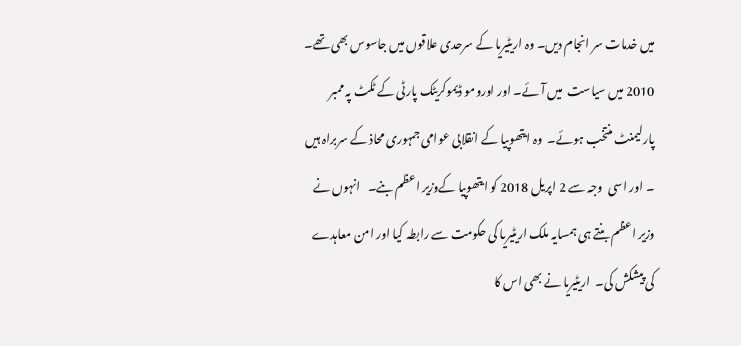میں خدمات سر انجام دیں۔ وہ اریٹیریا کے سرحدی علاقوں میں جاسوس بھی تھے۔  2010 میں سیاست  میں آئے۔ اور اورومو ڈیموکریٹک پارٹی کے ٹکٹ پہ ممبر پارلیمنٹ منتخب ہوئے۔  وہ ایتھوپیا کے انقلابی عوامی جمہوری محاذ کے سربراہ ہیں ۔ اور اسی  وجہ سے 2 اپریل 2018 کو ایتھوپیا کےوزیر اعظم بنے۔   انہوں نے وزیر اعظم بنتے ہی ہمسایہ ملک اریٹیریا کی حکومت سے رابطہ کیا اور امن معاہدے کی پیشکش کی۔  اریٹیریا نے بھی اس کا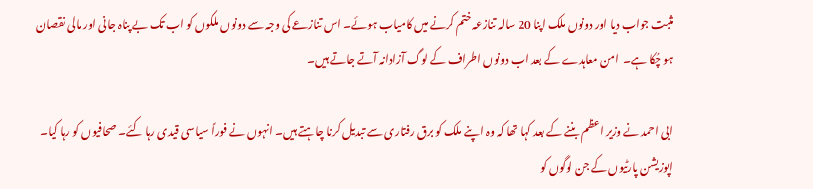مثبت جواب دیا اور دونوں ملک اپنا 20 سالہ تنازعہ ختم کرنے میں کامیاب ہوئے۔ اس تنازعے کی وجہ سے دونوں ملکوں کو اب تک بے پناہ جانی اور مالی نقصان ہو چُکا ہے۔  امن معاہدے کے بعد اب دونوں اطراف کے لوگ آزادانہ آتے جاتے ہیں۔

ابی احمد نے وزیر اعظم بننے کے بعد کہا تھا کہ وہ اپنے ملک کو برق رفتاری سے تبدیل کرنا چاہتے ہیں۔ انہوں نے فوراً سیاسی قیدی رہا کئے۔ صحافیوں کو رہا کیا۔ اپوزیشن پارٹیوں کے جن لوگوں کو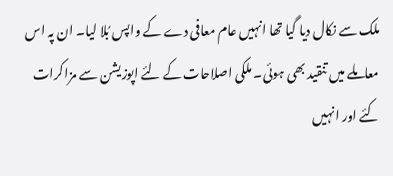ملک سے نکال دیا گیا تھا انہیں عام معافی دے کے واپس بُلا لیا۔ ان پہ اس معاملے میں تنقید بھی ہوئی۔ ملکی اصلاحات کے لئے اپوزیشن سے مزاکرات کئے اور انہیں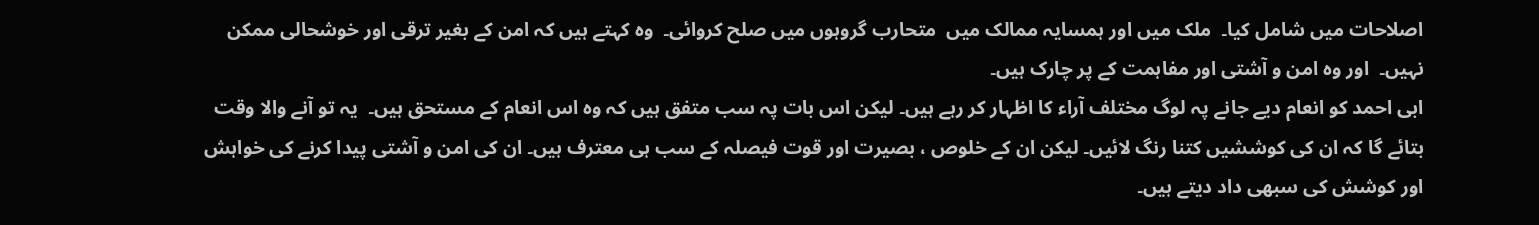اصلاحات میں شامل کیا۔  ملک میں اور ہمسایہ ممالک میں  متحارب گروہوں میں صلح کروائی۔  وہ کہتے ہیں کہ امن کے بغیر ترقی اور خوشحالی ممکن نہیں۔  اور وہ امن و آشتی اور مفاہمت کے پر چارک ہیں۔
ابی احمد کو انعام دیے جانے پہ لوگ مختلف آراء کا اظہار کر رہے ہیں۔ لیکن اس بات پہ سب متفق ہیں کہ وہ اس انعام کے مستحق ہیں۔  یہ تو آنے والا وقت بتائے گا کہ ان کی کوششیں کتنا رنگ لائیں۔ لیکن ان کے خلوص ، بصیرت اور قوت فیصلہ کے سب ہی معترف ہیں۔ ان کی امن و آشتی پیدا کرنے کی خواہش اور کوشش کی سبھی داد دیتے ہیں۔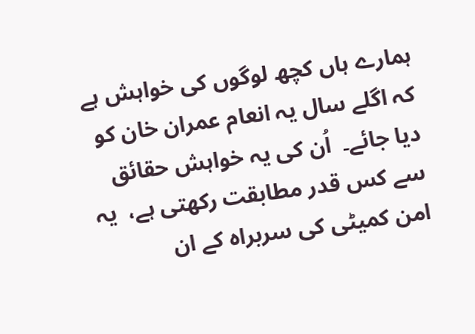ہمارے ہاں کچھ لوگوں کی خواہش ہے کہ اگلے سال یہ انعام عمران خان کو دیا جائے۔  اُن کی یہ خواہش حقائق سے کس قدر مطابقت رکھتی ہے،  یہ امن کمیٹی کی سربراہ کے ان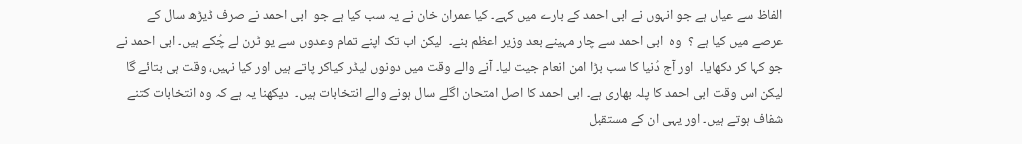الفاظ سے عیاں ہے جو انہوں نے ابی احمد کے بارے میں کہے۔ کیا عمران خان نے یہ سب کیا ہے جو  ابی احمد نے صرف ڈیڑھ سال کے عرصے میں کیا ہے ؟  وہ  ابی احمد سے چار مہینے بعد وزیر اعظم بنے۔  لیکن اب تک اپنے تمام وعدوں سے یو ٹرن لے چُکے ہیں۔ ابی احمد نے جو کہا کر دکھایا۔  اور آج دُنیا کا سب بڑا امن انعام جیت لیا۔ آنے والے وقت میں دونوں لیڈر کیاکر پاتے ہیں اور کیا نہیں، وقت ہی بتائے گا لیکن اس وقت ابی احمد کا پلہ بھاری ہے۔ ابی احمد کا اصل امتحان اگلے سال ہونے والے انتخابات ہیں۔  دیکھنا یہ ہے کہ وہ انتخابات کتنے شفاف ہوتے ہیں۔ اور یہی ان کے مستقبل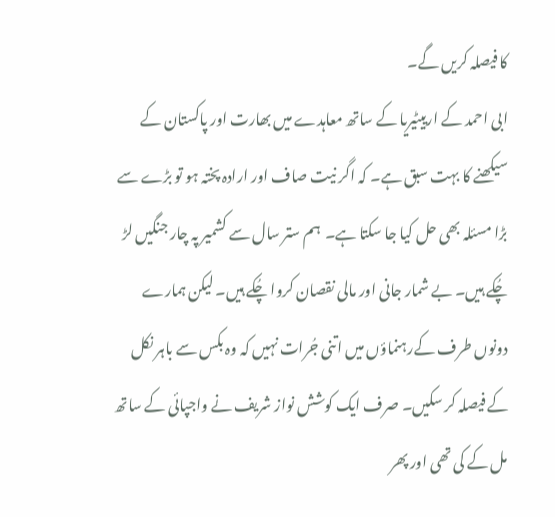کا فیصلہ کریں گے۔
ابی احمد کے ارییٹیریا کے ساتھ معاہدے میں بھارت اور پاکستان کے سیکھنے کا بہت سبق ہے۔ کہ اگر نیت صاف اور ارادہ پختہ ہو تو بڑے سے بڑا مسئلہ بھی حل کیا جا سکتا ہے۔  ہم ستر سال سے کشمیر پہ چار جنگیں لڑ چُکے ہیں۔ بے شمار جانی اور مالی نقصان کروا چُکے ہیں۔ لیکن ہمارے دونوں طرف کےرہنماؤں میں اتنی جُرات نہیں کہ وہ بکس سے باہر نکل کے فیصلہ کر سکیں۔ صرف ایک کوشش نواز شریف نے واجپائی کے ساتھ مل کے کی تھی اور پھر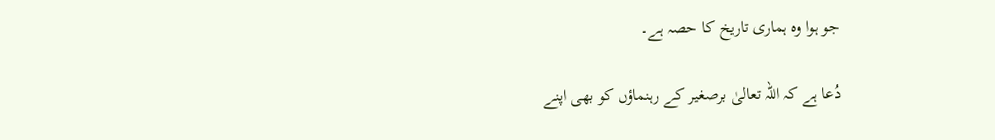جو ہوا وہ ہماری تاریخ کا حصہ ہے۔

دُعا ہے کہ اللہ تعالیٰ برصغیر کے رہنماؤں کو بھی اپنے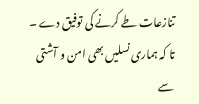تنازعات طے کرنے کی توفیق دے ۔ تا کہ ہماری نسلیں بھی امن و آشتی سے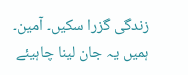زندگی گزرا سکیں۔ آمین۔  ہمیں یہ جان لینا چاہیئے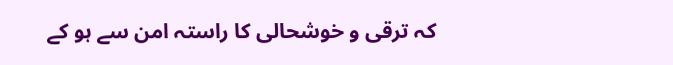کہ ترقی و خوشحالی کا راستہ امن سے ہو کے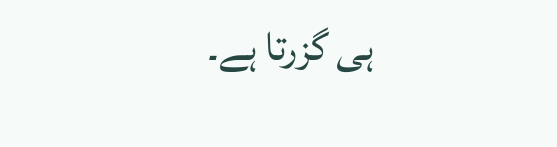ہی گزرتا ہے۔